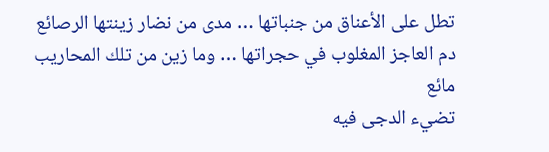تطل على الأعناق من جنباتها … مدى من نضار زينتها الرصائع
دم العاجز المغلوب في حجراتها … وما زين من تلك المحاريب مائع
تضيء الدجى فيه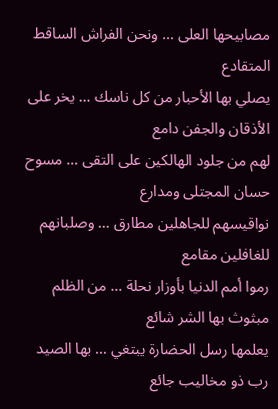مصابيحها العلى … ونحن الفراش الساقط المتقادع
يصلي بها الأحبار من كل ناسك … يخر على الأذقان والجفن دامع
لهم من جلود الهالكين على التقى … مسوح حسان المجتلى ومدارع
نواقيسهم للجاهلين مطارق … وصلبانهم للغافلين مقامع
رموا أمم الدنيا بأوزار نحلة … من الظلم مبثوث بها الشر شائع
يعلمها رسل الحضارة يبتغي … بها الصيد رب ذو مخاليب جائع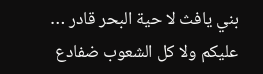بني يافث لا حية البحر قادر … عليكم ولا كل الشعوب ضفادع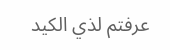عرفتم لذي الكيد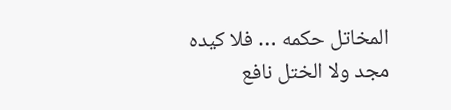المخاتل حكمه … فلا كيده مجد ولا الختل نافع